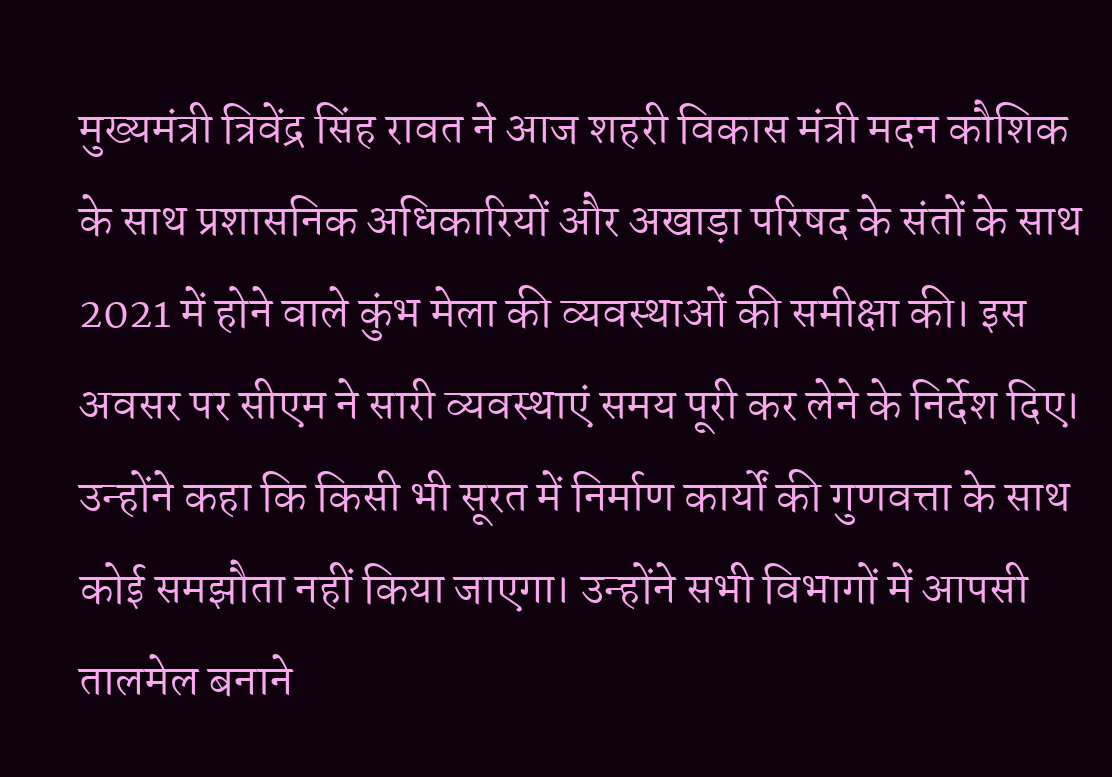मुख्यमंत्री त्रिवेंद्र सिंह रावत ने आज शहरी विकास मंत्री मदन कौशिक के साथ प्रशासनिक अधिकारियों और अखाड़ा परिषद के संतों के साथ 2021 में होने वाले कुंभ मेला की व्यवस्थाओं की समीक्षा की। इस अवसर पर सीएम ने सारी व्यवस्थाएं समय पूरी कर लेने के निर्देश दिए। उन्होंने कहा कि किसी भी सूरत में निर्माण कार्यों की गुणवत्ता के साथ कोई समझौता नहीं किया जाएगा। उन्होंने सभी विभागों में आपसी तालमेल बनाने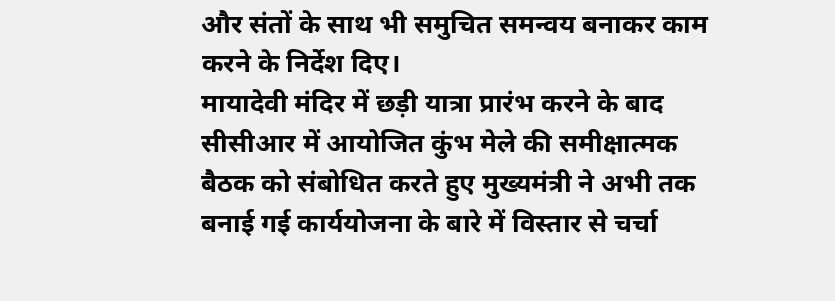और संतों के साथ भी समुचित समन्वय बनाकर काम करने के निर्देश दिए।
मायादेवी मंदिर में छड़ी यात्रा प्रारंभ करने के बाद सीसीआर में आयोजित कुंभ मेले की समीक्षात्मक बैठक को संबोधित करते हुए मुख्यमंत्री ने अभी तक बनाई गई कार्ययोजना के बारे में विस्तार से चर्चा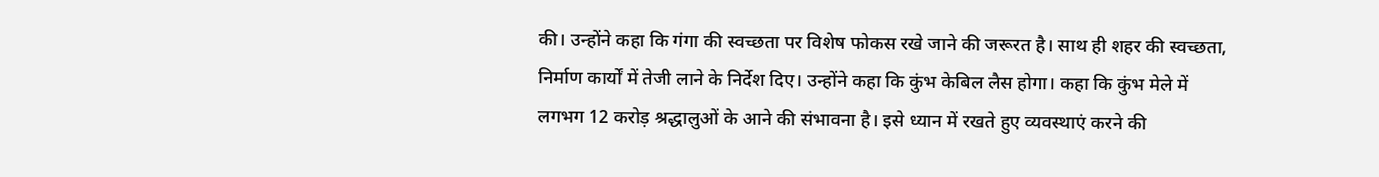की। उन्होंने कहा कि गंगा की स्वच्छता पर विशेष फोकस रखे जाने की जरूरत है। साथ ही शहर की स्वच्छता, निर्माण कार्यों में तेजी लाने के निर्देश दिए। उन्होंने कहा कि कुंभ केबिल लैस होगा। कहा कि कुंभ मेले में लगभग 12 करोड़ श्रद्धालुओं के आने की संभावना है। इसे ध्यान में रखते हुए व्यवस्थाएं करने की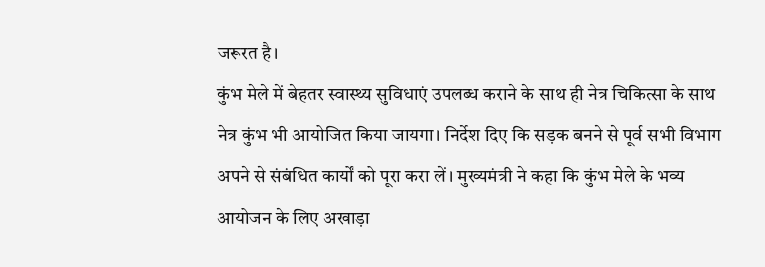जरूरत है।
कुंभ मेले में बेहतर स्वास्थ्य सुविधाएं उपलब्ध कराने के साथ ही नेत्र चिकित्सा के साथ नेत्र कुंभ भी आयोजित किया जायगा। निर्देश दिए कि सड़क बनने से पूर्व सभी विभाग अपने से संबंधित कार्यों को पूरा करा लें। मुख्यमंत्री ने कहा कि कुंभ मेले के भव्य आयोजन के लिए अखाड़ा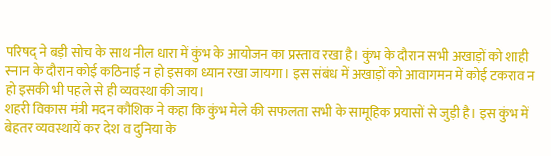परिषद् ने बड़ी सोच के साथ नील धारा में कुंभ के आयोजन का प्रस्ताव रखा है। कुंभ के दौरान सभी अखाड़ों को शाही स्नान के दौरान कोई कठिनाई न हो इसका ध्यान रखा जायगा। इस संबंध में अखाड़ों को आवागमन में कोई टकराव न हो इसकी भी पहले से ही व्यवस्था की जाय।
शहरी विकास मंत्री मदन कौशिक ने कहा कि कुंभ मेले की सफलता सभी के सामूहिक प्रयासों से जुड़ी है। इस कुंभ में बेहतर व्यवस्थायें कर देश व दुनिया के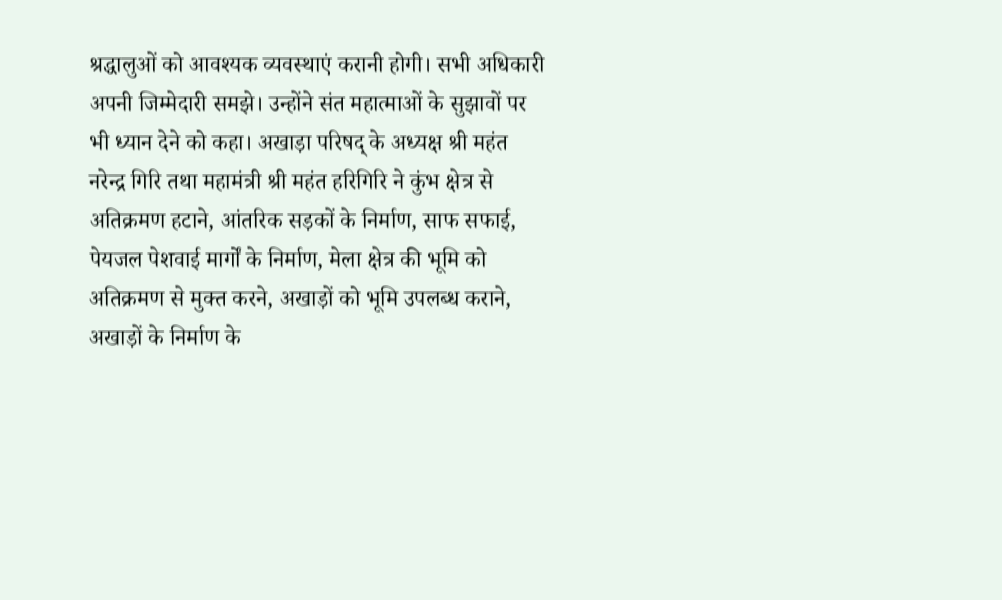श्रद्धालुओं को आवश्यक व्यवस्थाएं करानी होगी। सभी अधिकारी अपनी जिम्मेदारी समझे। उन्होंने संत महात्माओं के सुझावों पर भी ध्यान देने को कहा। अखाड़ा परिषद् के अध्यक्ष श्री महंत नरेन्द्र गिरि तथा महामंत्री श्री महंत हरिगिरि ने कुंभ क्षेत्र से अतिक्रमण हटाने, आंतरिक सड़कों के निर्माण, साफ सफाई, पेयजल पेशवाई मार्गों के निर्माण, मेला क्षेत्र की भूमि को अतिक्रमण से मुक्त करने, अखाड़ों को भूमि उपलब्ध कराने, अखाड़ों के निर्माण के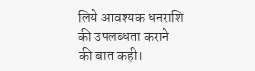लिये आवश्यक धनराशि की उपलब्धता कराने की बात कही।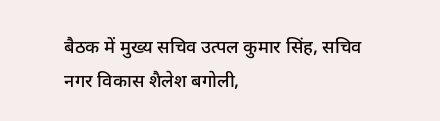बैठक में मुख्य सचिव उत्पल कुमार सिंह, सचिव नगर विकास शैलेश बगोली,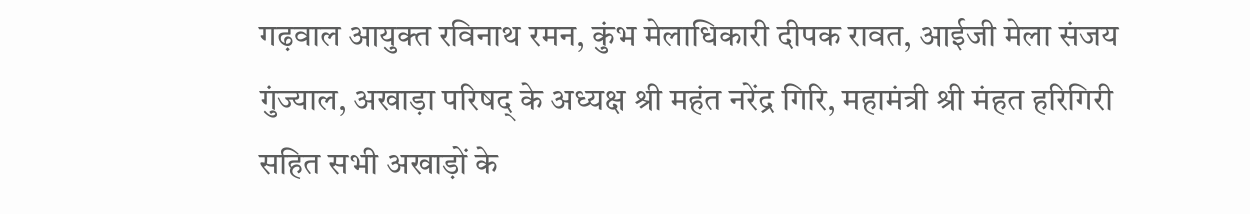गढ़वाल आयुक्त रविनाथ रमन, कुंभ मेलाधिकारी दीपक रावत, आईजी मेला संजय गुंज्याल, अखाड़ा परिषद् के अध्यक्ष श्री महंत नरेंद्र गिरि, महामंत्री श्री मंहत हरिगिरी सहित सभी अखाड़ों के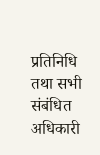प्रतिनिधि तथा सभी संबंधित अधिकारी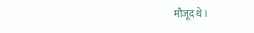मौजूद थे।